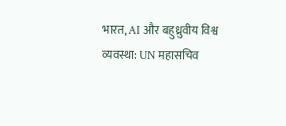भारत, AI और बहुध्रुवीय विश्व व्यवस्था: UN महासचिव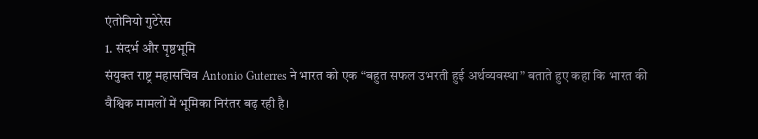एंतोनियो गुटेरेस
1. संदर्भ और पृष्ठभूमि
संयुक्त राष्ट्र महासचिव Antonio Guterres ने भारत को एक “बहुत सफल उभरती हुई अर्थव्यवस्था” बताते हुए कहा कि भारत की वैश्विक मामलों में भूमिका निरंतर बढ़ रही है।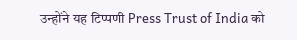उन्होंने यह टिप्पणी Press Trust of India को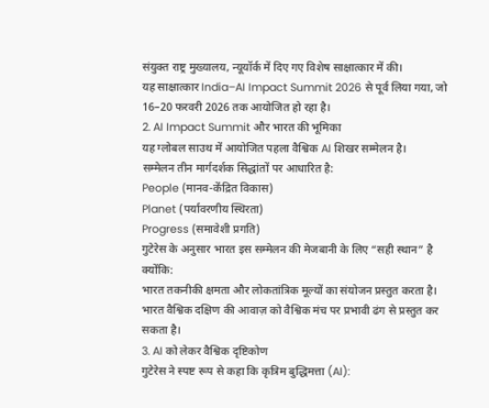संयुक्त राष्ट्र मुख्यालय, न्यूयॉर्क में दिए गए विशेष साक्षात्कार में की।
यह साक्षात्कार India–AI Impact Summit 2026 से पूर्व लिया गया, जो 16–20 फरवरी 2026 तक आयोजित हो रहा है।
2. AI Impact Summit और भारत की भूमिका
यह ग्लोबल साउथ में आयोजित पहला वैश्विक AI शिखर सम्मेलन है।
सम्मेलन तीन मार्गदर्शक सिद्धांतों पर आधारित है:
People (मानव-केंद्रित विकास)
Planet (पर्यावरणीय स्थिरता)
Progress (समावेशी प्रगति)
गुटेरेस के अनुसार भारत इस सम्मेलन की मेजबानी के लिए “सही स्थान” है क्योंकि:
भारत तकनीकी क्षमता और लोकतांत्रिक मूल्यों का संयोजन प्रस्तुत करता है।
भारत वैश्विक दक्षिण की आवाज़ को वैश्विक मंच पर प्रभावी ढंग से प्रस्तुत कर सकता है।
3. AI को लेकर वैश्विक दृष्टिकोण
गुटेरेस ने स्पष्ट रूप से कहा कि कृत्रिम बुद्धिमत्ता (AI):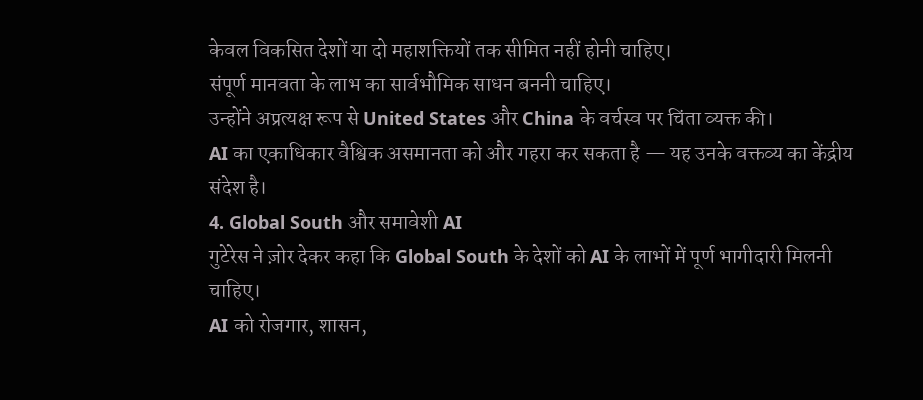केवल विकसित देशों या दो महाशक्तियों तक सीमित नहीं होनी चाहिए।
संपूर्ण मानवता के लाभ का सार्वभौमिक साधन बननी चाहिए।
उन्होंने अप्रत्यक्ष रूप से United States और China के वर्चस्व पर चिंता व्यक्त की।
AI का एकाधिकार वैश्विक असमानता को और गहरा कर सकता है — यह उनके वक्तव्य का केंद्रीय संदेश है।
4. Global South और समावेशी AI
गुटेरेस ने ज़ोर देकर कहा कि Global South के देशों को AI के लाभों में पूर्ण भागीदारी मिलनी चाहिए।
AI को रोजगार, शासन,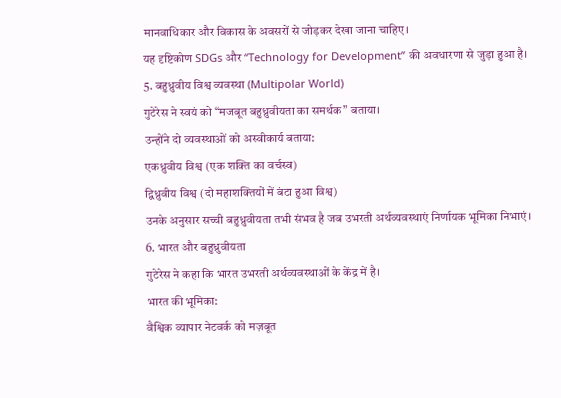मानवाधिकार और विकास के अवसरों से जोड़कर देखा जाना चाहिए।
यह दृष्टिकोण SDGs और “Technology for Development” की अवधारणा से जुड़ा हुआ है।
5. बहुध्रुवीय विश्व व्यवस्था (Multipolar World)
गुटेरेस ने स्वयं को “मजबूत बहुध्रुवीयता का समर्थक” बताया।
उन्होंने दो व्यवस्थाओं को अस्वीकार्य बताया:
एकध्रुवीय विश्व (एक शक्ति का वर्चस्व)
द्विध्रुवीय विश्व (दो महाशक्तियों में बंटा हुआ विश्व)
उनके अनुसार सच्ची बहुध्रुवीयता तभी संभव है जब उभरती अर्थव्यवस्थाएं निर्णायक भूमिका निभाएं।
6. भारत और बहुध्रुवीयता
गुटेरेस ने कहा कि भारत उभरती अर्थव्यवस्थाओं के केंद्र में है।
भारत की भूमिका:
वैश्विक व्यापार नेटवर्क को मज़बूत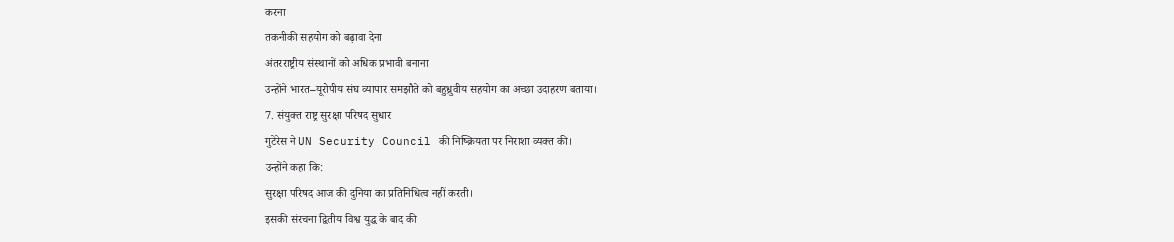करना
तकनीकी सहयोग को बढ़ावा देना
अंतरराष्ट्रीय संस्थानों को अधिक प्रभावी बनाना
उन्होंने भारत–यूरोपीय संघ व्यापार समझौते को बहुध्रुवीय सहयोग का अच्छा उदाहरण बताया।
7. संयुक्त राष्ट्र सुरक्षा परिषद सुधार
गुटेरेस ने UN Security Council की निष्क्रियता पर निराशा व्यक्त की।
उन्होंने कहा कि:
सुरक्षा परिषद आज की दुनिया का प्रतिनिधित्व नहीं करती।
इसकी संरचना द्वितीय विश्व युद्ध के बाद की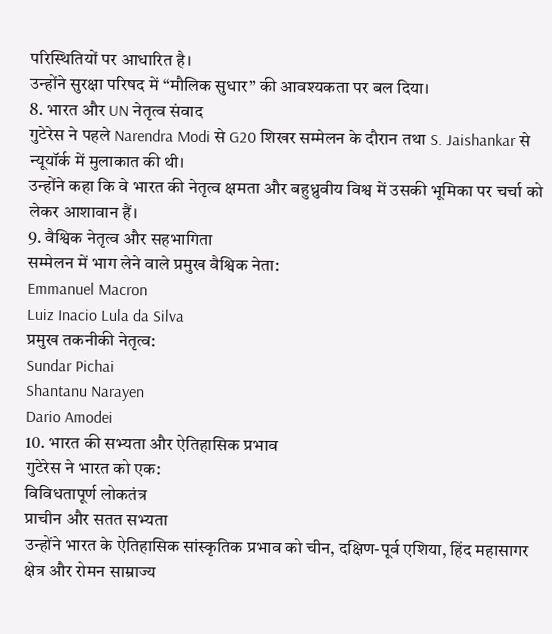परिस्थितियों पर आधारित है।
उन्होंने सुरक्षा परिषद में “मौलिक सुधार” की आवश्यकता पर बल दिया।
8. भारत और UN नेतृत्व संवाद
गुटेरेस ने पहले Narendra Modi से G20 शिखर सम्मेलन के दौरान तथा S. Jaishankar से न्यूयॉर्क में मुलाकात की थी।
उन्होंने कहा कि वे भारत की नेतृत्व क्षमता और बहुध्रुवीय विश्व में उसकी भूमिका पर चर्चा को लेकर आशावान हैं।
9. वैश्विक नेतृत्व और सहभागिता
सम्मेलन में भाग लेने वाले प्रमुख वैश्विक नेता:
Emmanuel Macron
Luiz Inacio Lula da Silva
प्रमुख तकनीकी नेतृत्व:
Sundar Pichai
Shantanu Narayen
Dario Amodei
10. भारत की सभ्यता और ऐतिहासिक प्रभाव
गुटेरेस ने भारत को एक:
विविधतापूर्ण लोकतंत्र
प्राचीन और सतत सभ्यता
उन्होंने भारत के ऐतिहासिक सांस्कृतिक प्रभाव को चीन, दक्षिण-पूर्व एशिया, हिंद महासागर क्षेत्र और रोमन साम्राज्य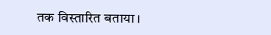तक विस्तारित बताया।